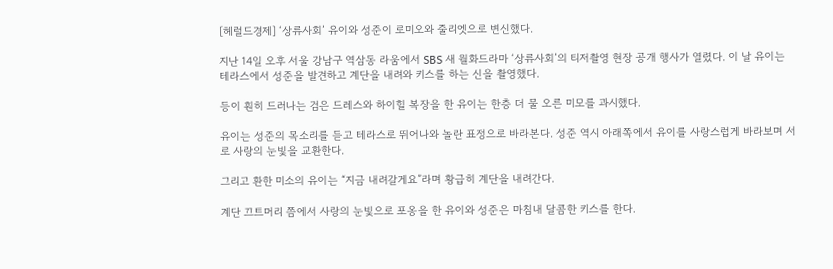[헤럴드경제] ‘상류사회’ 유이와 성준이 로미오와 줄리엣으로 변신했다.

지난 14일 오후 서울 강남구 역삼동 라움에서 SBS 새 월화드라마 ‘상류사회’의 티저촬영 현장 공개 행사가 열렸다. 이 날 유이는 테라스에서 성준을 발견하고 계단을 내려와 키스를 하는 신을 촬영했다.

등이 훤히 드러나는 검은 드레스와 하이힐 복장을 한 유이는 한층 더 물 오른 미모를 과시했다.

유이는 성준의 목소리를 듣고 테라스로 뛰어나와 놀란 표정으로 바라본다. 성준 역시 아래쪽에서 유이를 사랑스럽게 바라보며 서로 사랑의 눈빛을 교환한다.

그리고 환한 미소의 유이는 “지금 내려갈게요”라며 황급히 계단을 내려간다.

계단 끄트머리 쯤에서 사랑의 눈빛으로 포옹을 한 유이와 성준은 마침내 달콤한 키스를 한다.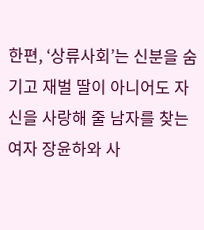한편, ‘상류사회’는 신분을 숨기고 재벌 딸이 아니어도 자신을 사랑해 줄 남자를 찾는 여자 장윤하와 사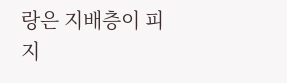랑은 지배층이 피지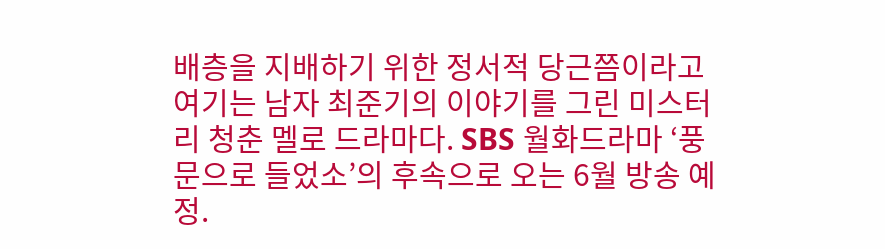배층을 지배하기 위한 정서적 당근쯤이라고 여기는 남자 최준기의 이야기를 그린 미스터리 청춘 멜로 드라마다. SBS 월화드라마 ‘풍문으로 들었소’의 후속으로 오는 6월 방송 예정.